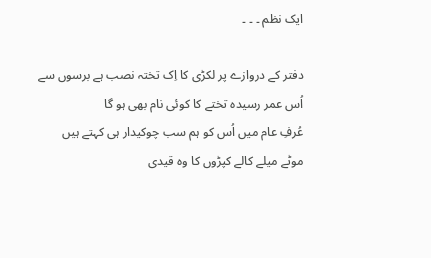ایک نظم ۔ ۔ ۔

دفتر کے دروازے پر لکڑی کا اِک تختہ نصب ہے برسوں سے
اُس عمر رسیدہ تختے کا کوئی نام بھی ہو گا
عُرفِ عام میں اُس کو ہم سب چوکیدار ہی کہتے ہیں
موٹے میلے کالے کپڑوں کا وہ قیدی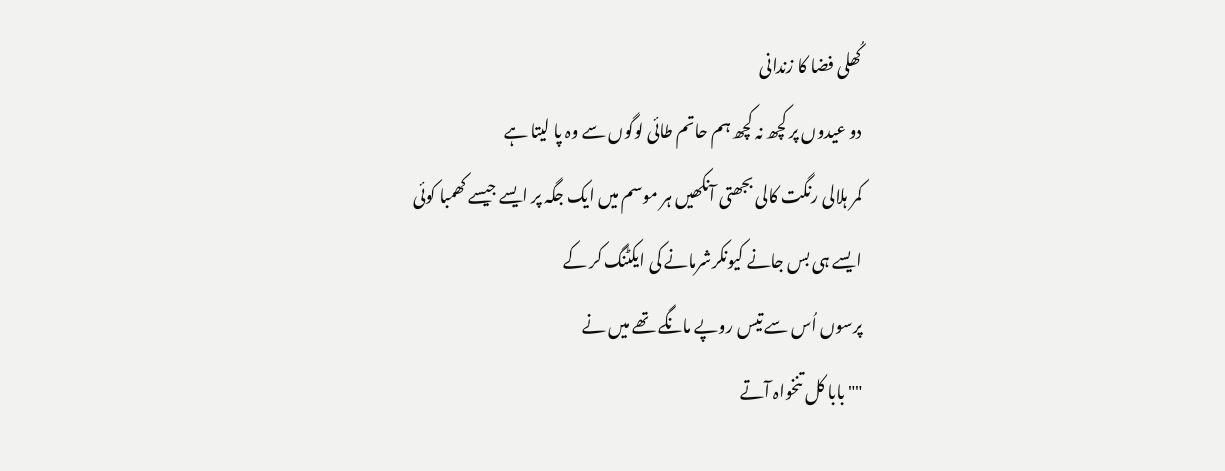کُھلی فضا کا زندانی
دو عیدوں پر کچھ نہ کچھ ہم حاتم طائی لوگوں سے وہ پا لیتا ہے
کمر ہلالی رنگت کالی بجھتی آنکھیں ہر موسم میں ایک جگہ پر ایسے جیسے کھمبا کوئی
ایسے ہی بس جانے کیونکرشرمانے کی ایکٹنگ کر کے
پرسوں اُس سے تیس روپے مانگے تھے میں نے
""بابا کل تنخواہ آتے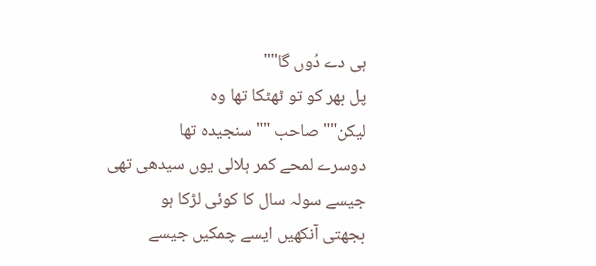ہی دے دُوں گا""
پل بھر کو تو ٹھٹکا تھا وہ
لیکن"" صاحب ""سنجیدہ تھا
دوسرے لمحے کمر ہلالی یوں سیدھی تھی جیسے سولہ سال کا کوئی لڑکا ہو
بجھتی آنکھیں ایسے چمکیں جیسے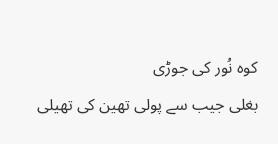کوہ نُور کی جوڑی
بغلی جیب سے پولی تھین کی تھیلی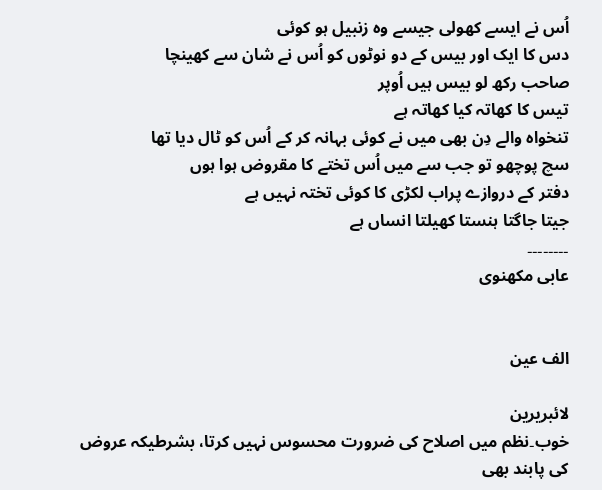اُس نے ایسے کھولی جیسے وہ زنبیل ہو کوئی
دس کا ایک اور بیس کے دو نوٹوں کو اُس نے شان سے کھینچا
صاحب رکھ لو بیس ہیں اُوپر
تیس کا کھاتہ کیا کھاتہ ہے
تنخواہ والے دِن بھی میں نے کوئی بہانہ کر کے اُس کو ٹال دیا تھا
سچ پوچھو تو جب سے میں اُس تختے کا مقروض ہوا ہوں
دفتر کے دروازے پراب لکڑی کا کوئی تختہ نہیں ہے
جیتا جاگتا ہنستا کھیلتا انساں ہے
۔۔۔۔۔۔۔۔
عابی مکھنوی


الف عین

لائبریرین
خوب۔نظم میں اصلاح کی ضرورت محسوس نہیں کرتا، بشرطیکہ عروض کی پابند بھی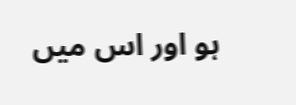ہو اور اس میں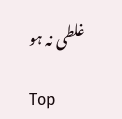غلطی نہ ہو

Top